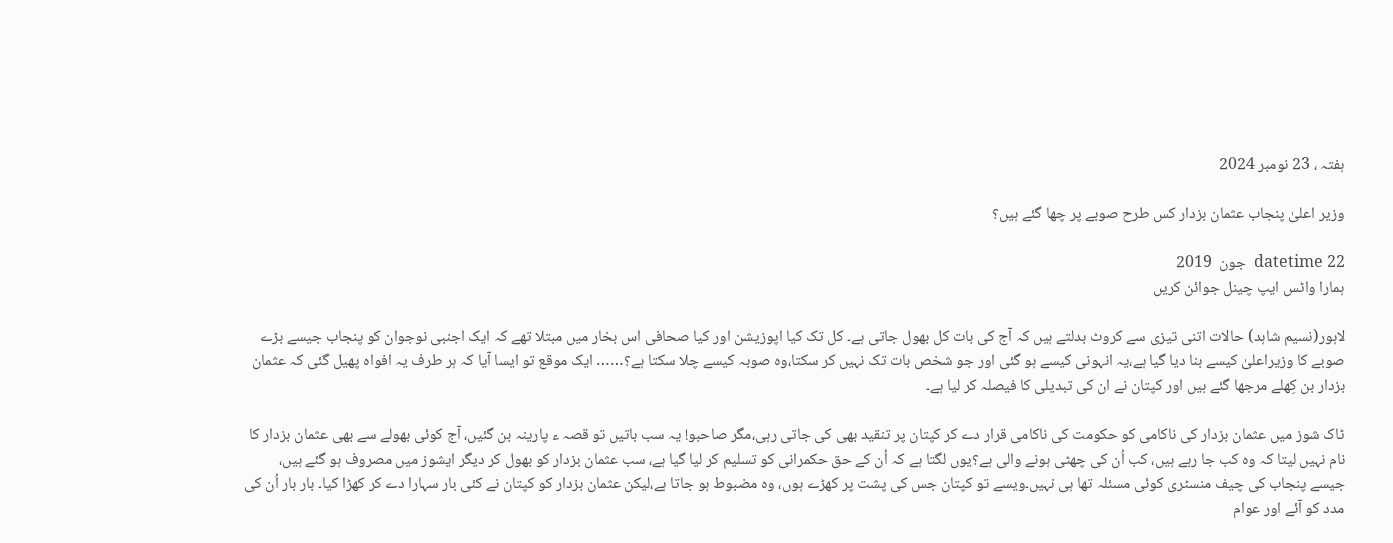ہفتہ ، 23 نومبر 2024

وزیر اعلیٰ پنجاب عثمان بزدار کس طرح صوبے پر چھا گئے ہیں؟

datetime 22  جون  2019
ہمارا واٹس ایپ چینل جوائن کریں

لاہور(نسیم شاہد) حالات اتنی تیزی سے کروٹ بدلتے ہیں کہ آج کی بات کل بھول جاتی ہے۔ کل تک کیا اپوزیشن اور کیا صحافی اس بخار میں مبتلا تھے کہ ایک اجنبی نوجوان کو پنجاب جیسے بڑے صوبے کا وزیراعلیٰ کیسے بنا دیا گیا ہے،یہ انہونی کیسے ہو گئی اور جو شخص بات تک نہیں کر سکتا،وہ صوبہ کیسے چلا سکتا ہے؟…… ایک موقع تو ایسا آیا کہ ہر طرف یہ افواہ پھیل گئی کہ عثمان بزدار بن کِھلے مرجھا گئے ہیں اور کپتان نے ان کی تبدیلی کا فیصلہ کر لیا ہے۔

ٹاک شوز میں عثمان بزدار کی ناکامی کو حکومت کی ناکامی قرار دے کر کپتان پر تنقید بھی کی جاتی رہی،مگر صاحبو! یہ سب باتیں تو قصہ ء پارینہ بن گئیں، آج کوئی بھولے سے بھی عثمان بزدار کا نام نہیں لیتا کہ وہ کب جا رہے ہیں، کب اُن کی چھٹی ہونے والی ہے؟یوں لگتا ہے کہ اُن کے حق حکمرانی کو تسلیم کر لیا گیا ہے، سب عثمان بزدار کو بھول کر دیگر ایشوز میں مصروف ہو گئے ہیں، جیسے پنجاب کی چیف منسٹری کوئی مسئلہ تھا ہی نہیں۔ویسے تو کپتان جس کی پشت پر کھڑے ہوں، وہ مضبوط ہو جاتا ہے،لیکن عثمان بزدار کو کپتان نے کئی بار سہارا دے کر کھڑا کیا۔ بار بار اُن کی مدد کو آئے اور عوام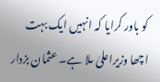کو باور کرایا کہ انہیں ایک بہت اچھا وزیراعلیٰ ملا ہے۔ عثمان بزدار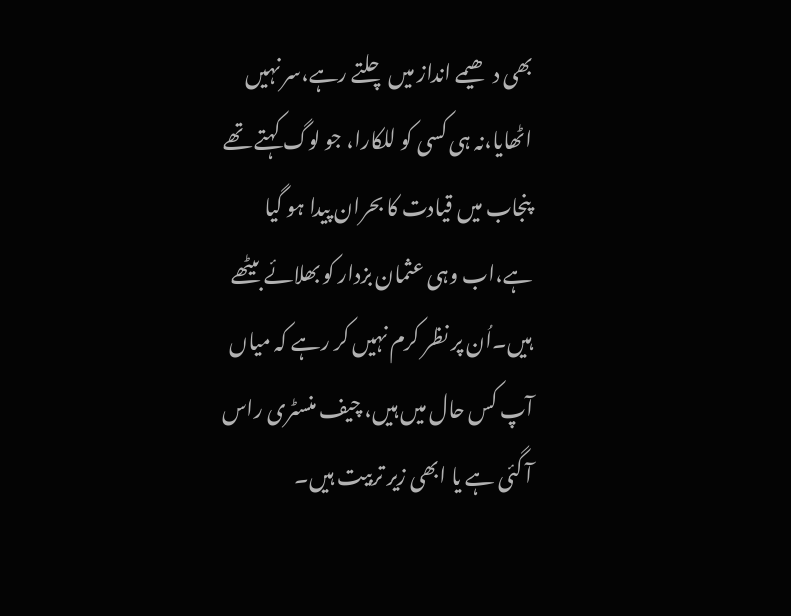بھی دھیمے انداز میں چلتے رہے،سر نہیں اٹھایا،نہ ہی کسی کو للکارا، جو لوگ کہتے تھے پنجاب میں قیادت کا بحران پیدا ہو گیا ہے،اب وہی عثمان بزدار کو بھلائے بیٹھے ہیں۔اُن پر نظر کرم نہیں کر رہے کہ میاں آپ کس حال میں ہیں، چیف منسٹری راس آ گئی ہے یا ابھی زیر تربیت ہیں۔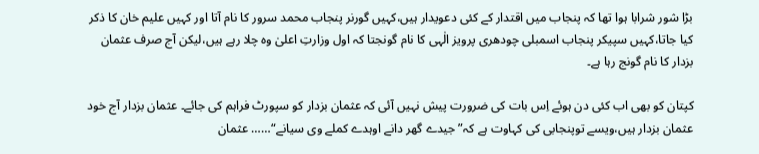بڑا شور شرابا ہوا تھا کہ پنجاب میں اقتدار کے کئی دعویدار ہیں،کہیں گورنر پنجاب محمد سرور کا نام آتا اور کہیں علیم خان کا ذکر کیا جاتا،کہیں سپیکر پنجاب اسمبلی چودھری پرویز الٰہی کا نام گونجتا کہ اول وزارتِ اعلیٰ وہ چلا رہے ہیں،لیکن آج صرف عثمان بزدار کا نام گونج رہا ہے۔

کپتان کو بھی اب کئی دن ہوئے اِس بات کی ضرورت پیش نہیں آئی کہ عثمان بزدار کو سپورٹ فراہم کی جائے۔ عثمان بزدار آج خود عثمان بزدار ہیں،ویسے توپنجابی کی کہاوت ہے کہ”جیدے گھر دانے اوہدے کملے وی سیانے“…… عثمان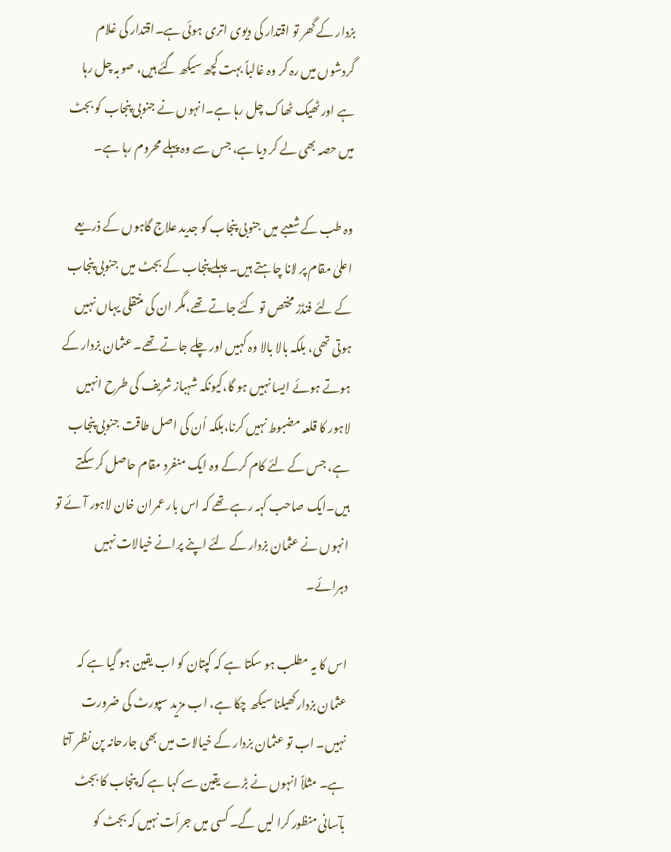بزدار کے گھر تو اقتدار کی دیوی اتری ہوئی ہے۔اقتدار کی غلام گردشوں میں رہ کر وہ غالباً بہت کچھ سیکھ گئے ہیں، صوبہ چل رہا ہے اور ٹھیک ٹھاک چل رہا ہے۔انہوں نے جنوبی پنجاب کو بجٹ میں حصہ بھی لے کر دیا ہے، جس سے وہ پہلے محروم رہا ہے۔

وہ طب کے شعبے میں جنوبی پنجاب کو جدید علاج گاہوں کے ذریعے اعلیٰ مقام پر لانا چاہتے ہیں۔ پہلے پنجاب کے بجٹ میں جنوبی پنجاب کے لئے فنڈز مختص تو کئے جاتے تھے،مگر ان کی منتقلی یہاں نہیں ہوتی تھی، بلکہ بالا بالا وہ کہیں اور چلے جاتے تھے۔ عثمان بزدار کے ہوتے ہوئے ایسا نہیں ہو گا،کیونکہ شہباز شریف کی طرح انہیں لاہور کا قلعہ مضبوط نہیں کرنا،بلکہ اُن کی اصل طاقت جنوبی پنجاب ہے، جس کے لئے کام کرکے وہ ایک منفرد مقام حاصل کر سکتے ہیں۔ایک صاحب کہہ رہے تھے کہ اس بار عمران خان لاہور آئے تو انہوں نے عثمان بزدار کے لئے اپنے پرانے خیالات نہیں دہرائے۔

اس کا یہ مطلب ہو سکتا ہے کہ کپتان کو اب یقین ہو گیا ہے کہ عثمان بزدارکھیلنا سیکھ چکا ہے، اب مزید سپورٹ کی ضرورت نہیں۔ اب تو عثمان بزدار کے خیالات میں بھی جارحانہ پن نظر آتا ہے۔ مثلاً انہوں نے بڑے یقین سے کہا ہے کہ پنجاب کا بجٹ بآسانی منظور کرا لیں گے۔ کسی میں جرأت نہیں کہ بجٹ کو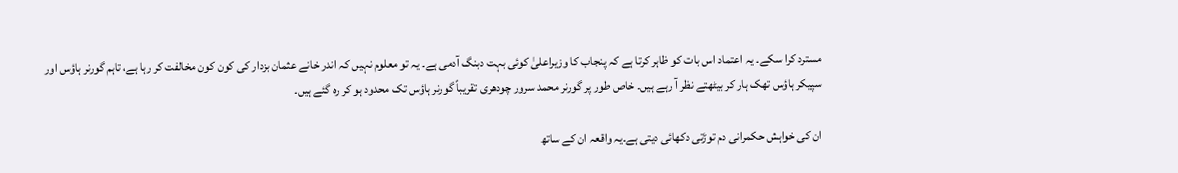مسترد کرا سکے۔ یہ اعتماد اس بات کو ظاہر کرتا ہے کہ پنجاب کا وزیراعلیٰ کوئی بہت دبنگ آدمی ہے۔ یہ تو معلوم نہیں کہ اندر خانے عثمان بزدار کی کون کون مخالفت کر رہا ہے، تاہم گورنر ہاؤس اور سپیکر ہاؤس تھک ہار کر بیٹھتے نظر آ رہے ہیں۔ خاص طور پر گورنر محمد سرور چودھری تقریباً گورنر ہاؤس تک محدود ہو کر رہ گئے ہیں۔

ان کی خواہش حکمرانی دم توڑتی دکھائی دیتی ہے۔یہ واقعہ ان کے ساتھ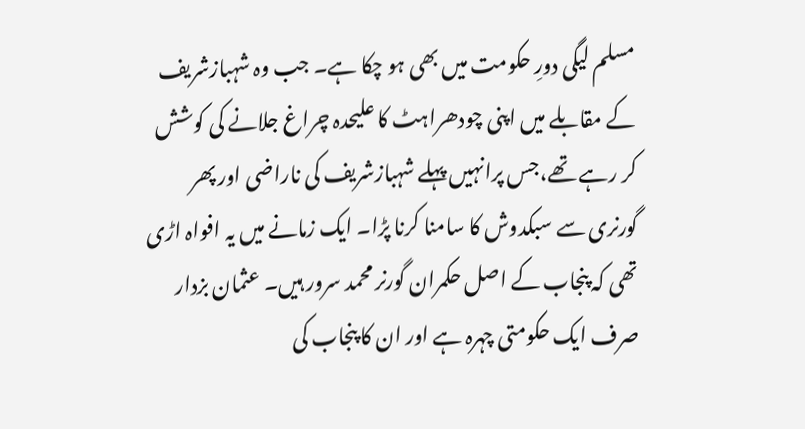مسلم لیگی دورِ حکومت میں بھی ہو چکا ہے۔ جب وہ شہبازشریف کے مقابلے میں اپنی چودھراہٹ کا علیحدہ چراغ جلانے کی کوشش کر رہے تھے،جس پرانہیں پہلے شہبازشریف کی ناراضی اور پھر گورنری سے سبکدوش کا سامنا کرنا پڑا۔ ایک زمانے میں یہ افواہ اڑی تھی کہ پنجاب کے اصل حکمران گورنر محمد سرور ہیں۔ عثمان بزدار صرف ایک حکومتی چہرہ ہے اور ان کا پنجاب کی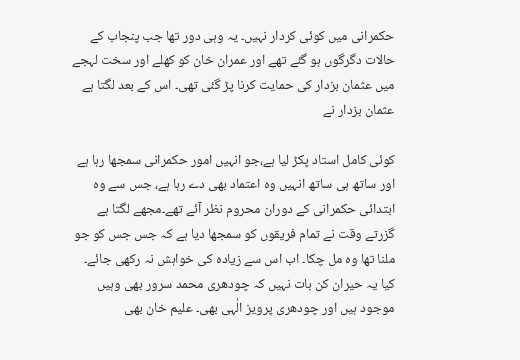حکمرانی میں کوئی کردار نہیں۔ یہ وہی دور تھا جب پنجاب کے حالات دگرگوں ہو گئے تھے اور عمران خان کو کھلے اور سخت لہجے میں عثمان بزدار کی حمایت کرنا پڑ گئی تھی۔ اس کے بعد لگتا ہے عثمان بزدار نے

کوئی کامل استاد پکڑ لیا ہے،جو انہیں امور حکمرانی سمجھا رہا ہے اور ساتھ ہی ساتھ انہیں وہ اعتماد بھی دے رہا ہے، جس سے وہ ابتدائی حکمرانی کے دوران محروم نظر آئے تھے۔مجھے لگتا ہے گزرتے وقت نے تمام فریقوں کو سمجھا دیا ہے کہ جس جس کو جو ملنا تھا وہ مل چکا۔ اب اس سے زیادہ کی خواہش نہ رکھی جائے۔ کیا یہ حیران کن بات نہیں کہ چودھری محمد سرور بھی وہیں موجود ہیں اور چودھری پرویز الٰہی بھی۔ علیم خان بھی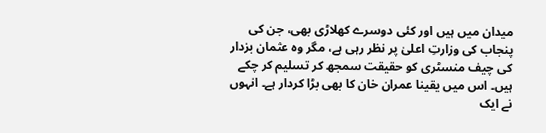میدان میں ہیں اور کئی دوسرے کھلاڑی بھی، جن کی پنجاب کی وزارتِ اعلیٰ پر نظر رہی ہے، مگر وہ عثمان بزدار کی چیف منسٹری کو حقیقت سمجھ کر تسلیم کر چکے ہیں۔ اس میں یقینا عمران خان کا بھی بڑا کردار ہے۔ انہوں نے ایک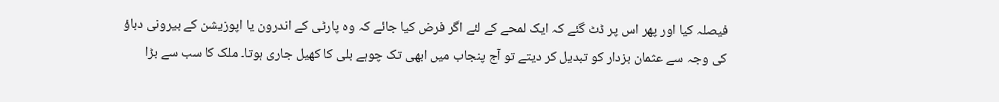فیصلہ کیا اور پھر اس پر ڈٹ گئے کہ ایک لمحے کے لئے اگر فرض کیا جائے کہ وہ پارٹی کے اندرون یا اپوزیشن کے بیرونی دباؤ کی وجہ سے عثمان بزدار کو تبدیل کر دیتے تو آج پنجاب میں ابھی تک چوہے بلی کا کھیل جاری ہوتا۔ ملک کا سب سے بڑا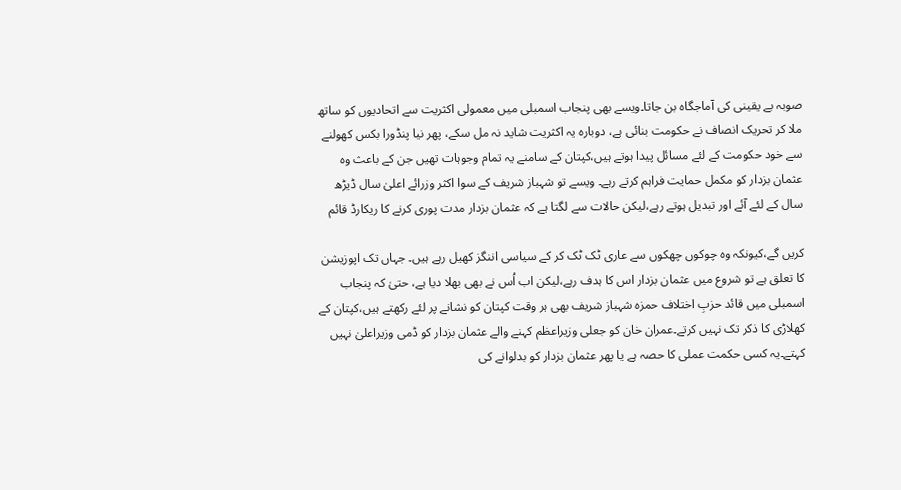صوبہ بے یقینی کی آماجگاہ بن جاتا۔ویسے بھی پنجاب اسمبلی میں معمولی اکثریت سے اتحادیوں کو ساتھ ملا کر تحریک انصاف نے حکومت بنائی ہے، دوبارہ یہ اکثریت شاید نہ مل سکے، پھر نیا پنڈورا بکس کھولنے سے خود حکومت کے لئے مسائل پیدا ہوتے ہیں،کپتان کے سامنے یہ تمام وجوہات تھیں جن کے باعث وہ عثمان بزدار کو مکمل حمایت فراہم کرتے رہے۔ ویسے تو شہباز شریف کے سوا اکثر وزرائے اعلیٰ سال ڈیڑھ سال کے لئے آئے اور تبدیل ہوتے رہے،لیکن حالات سے لگتا ہے کہ عثمان بزدار مدت پوری کرنے کا ریکارڈ قائم

کریں گے،کیونکہ وہ چوکوں چھکوں سے عاری ٹک ٹک کر کے سیاسی اننگز کھیل رہے ہیں۔ جہاں تک اپوزیشن کا تعلق ہے تو شروع میں عثمان بزدار اس کا ہدف رہے،لیکن اب اُس نے بھی بھلا دیا ہے، حتیٰ کہ پنجاب اسمبلی میں قائد حزبِ اختلاف حمزہ شہباز شریف بھی ہر وقت کپتان کو نشانے پر لئے رکھتے ہیں،کپتان کے کھلاڑی کا ذکر تک نہیں کرتے۔عمران خان کو جعلی وزیراعظم کہنے والے عثمان بزدار کو ڈمی وزیراعلیٰ نہیں کہتے۔یہ کسی حکمت عملی کا حصہ ہے یا پھر عثمان بزدار کو بدلوانے کی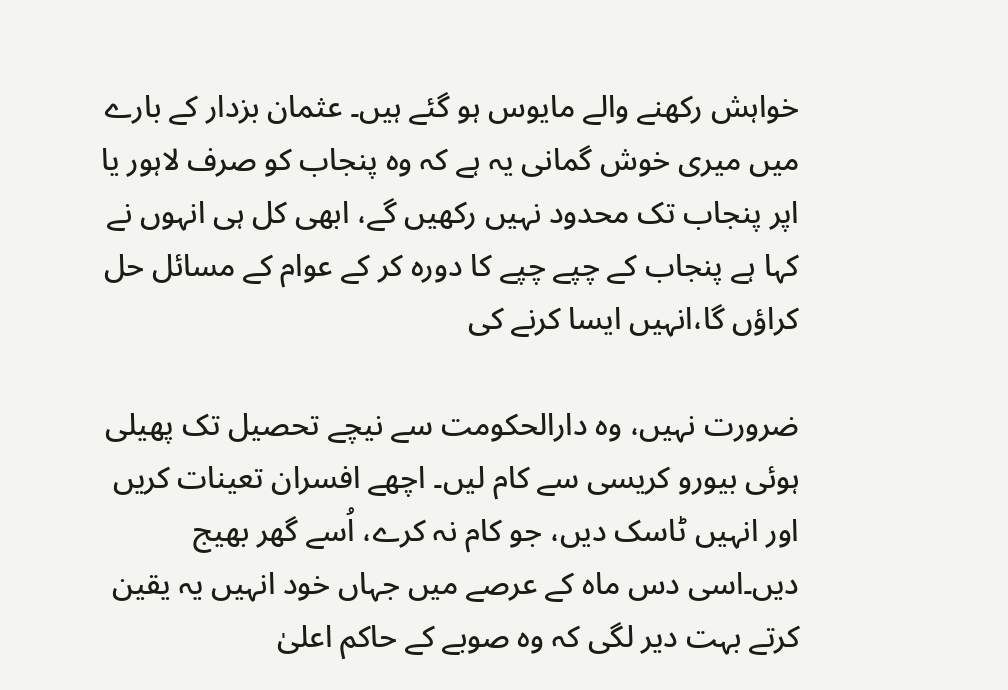خواہش رکھنے والے مایوس ہو گئے ہیں۔ عثمان بزدار کے بارے میں میری خوش گمانی یہ ہے کہ وہ پنجاب کو صرف لاہور یا اپر پنجاب تک محدود نہیں رکھیں گے، ابھی کل ہی انہوں نے کہا ہے پنجاب کے چپے چپے کا دورہ کر کے عوام کے مسائل حل کراؤں گا،انہیں ایسا کرنے کی

ضرورت نہیں، وہ دارالحکومت سے نیچے تحصیل تک پھیلی ہوئی بیورو کریسی سے کام لیں۔ اچھے افسران تعینات کریں اور انہیں ٹاسک دیں، جو کام نہ کرے، اُسے گھر بھیج دیں۔اسی دس ماہ کے عرصے میں جہاں خود انہیں یہ یقین کرتے بہت دیر لگی کہ وہ صوبے کے حاکم اعلیٰ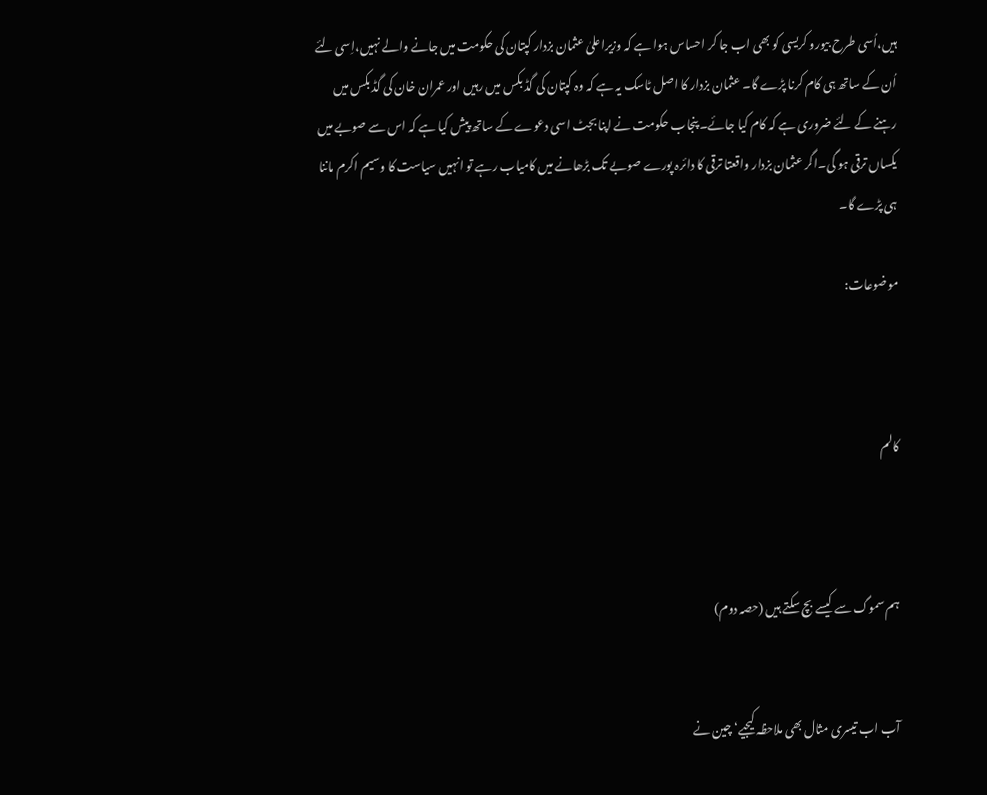ہیں،اُسی طرح بیورو کریسی کو بھی اب جا کر احساس ہوا ہے کہ وزیراعلیٰ عثمان بزدار کپتان کی حکومت میں جانے والے نہیں،اِسی لئے اُن کے ساتھ ہی کام کرنا پڑے گا۔ عثمان بزدار کا اصل ٹاسک یہ ہے کہ وہ کپتان کی گڈ بکس میں رہیں اور عمران خان کی گڈ بکس میں رہنے کے لئے ضروری ہے کہ کام کیا جائے۔ پنجاب حکومت نے اپنا بجٹ اسی دعوے کے ساتھ پیش کیا ہے کہ اس سے صوبے میں یکساں ترقی ہو گی۔اگر عثمان بزدار واقعتا ترقی کا دائرہ پورے صوبے تک بڑھانے میں کامیاب رہے تو انہیں سیاست کا وسیم اکرم ماننا ہی پڑے گا۔

موضوعات:



کالم



ہم سموگ سے کیسے بچ سکتے ہیں (حصہ دوم)


آب اب تیسری مثال بھی ملاحظہ کیجیے‘ چین نے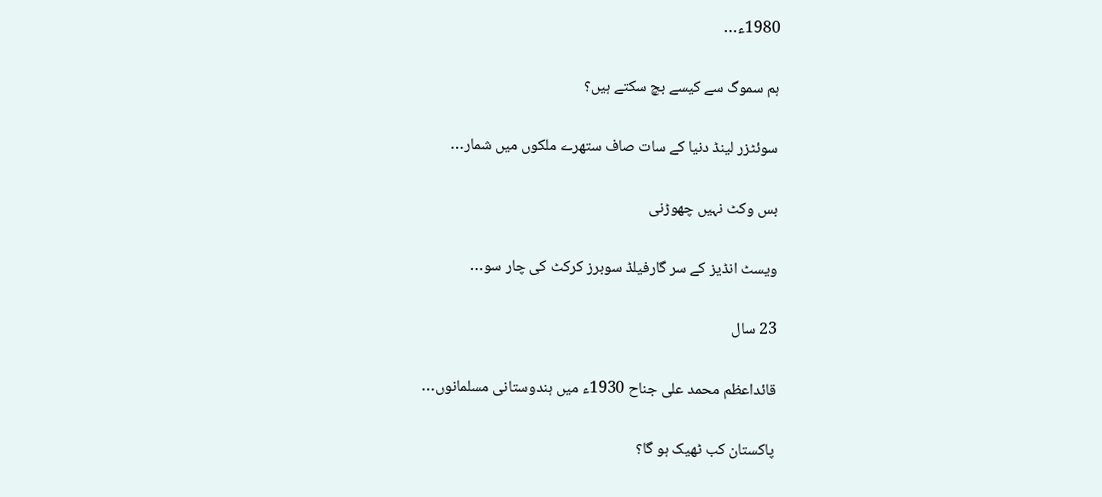1980ء…

ہم سموگ سے کیسے بچ سکتے ہیں؟

سوئٹزر لینڈ دنیا کے سات صاف ستھرے ملکوں میں شمار…

بس وکٹ نہیں چھوڑنی

ویسٹ انڈیز کے سر گارفیلڈ سوبرز کرکٹ کی چار سو…

23 سال

قائداعظم محمد علی جناح 1930ء میں ہندوستانی مسلمانوں…

پاکستان کب ٹھیک ہو گا؟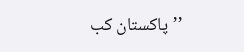’’پاکستان کب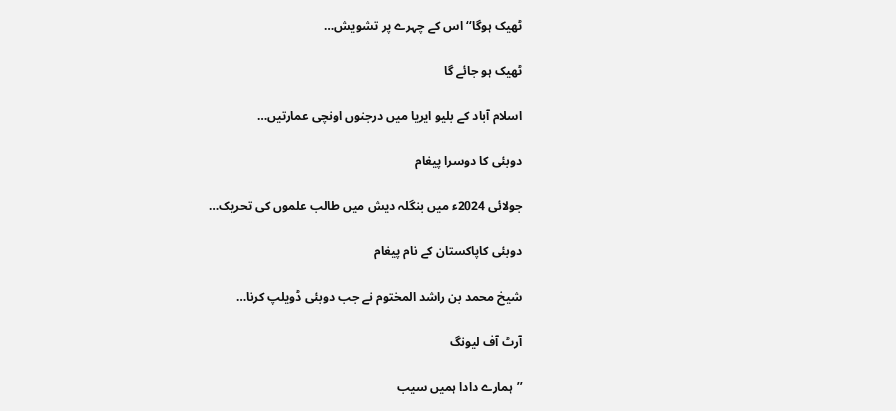ٹھیک ہوگا‘‘ اس کے چہرے پر تشویش…

ٹھیک ہو جائے گا

اسلام آباد کے بلیو ایریا میں درجنوں اونچی عمارتیں…

دوبئی کا دوسرا پیغام

جولائی 2024ء میں بنگلہ دیش میں طالب علموں کی تحریک…

دوبئی کاپاکستان کے نام پیغام

شیخ محمد بن راشد المختوم نے جب دوبئی ڈویلپ کرنا…

آرٹ آف لیونگ

’’ہمارے دادا ہمیں سیب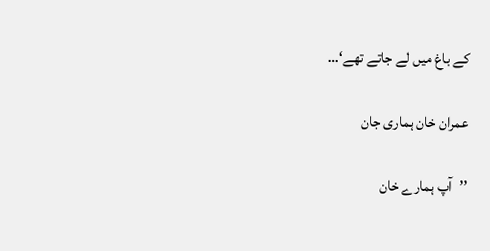کے باغ میں لے جاتے تھے‘…

عمران خان ہماری جان

’’آپ ہمارے خان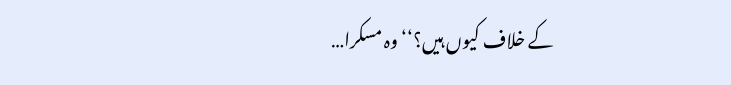کے خلاف کیوں ہیں؟‘‘ وہ مسکرا…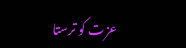عزت کو ترستا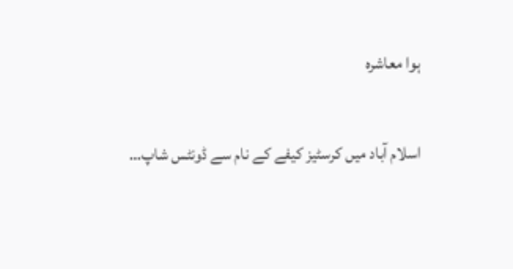ہوا معاشرہ

اسلام آباد میں کرسٹیز کیفے کے نام سے ڈونٹس شاپ…